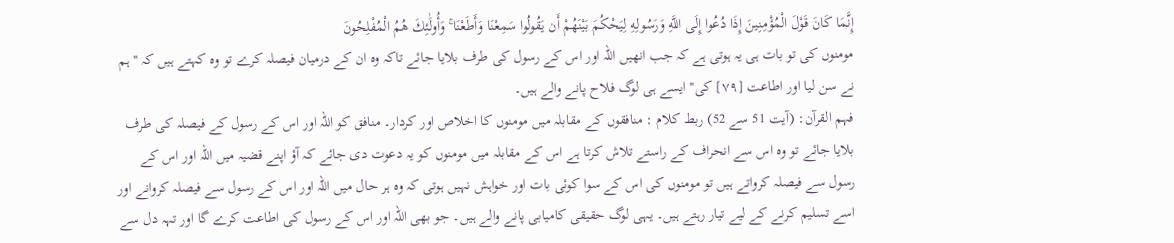إِنَّمَا كَانَ قَوْلَ الْمُؤْمِنِينَ إِذَا دُعُوا إِلَى اللَّهِ وَرَسُولِهِ لِيَحْكُمَ بَيْنَهُمْ أَن يَقُولُوا سَمِعْنَا وَأَطَعْنَا ۚ وَأُولَٰئِكَ هُمُ الْمُفْلِحُونَ
مومنوں کی تو بات ہی یہ ہوتی ہے کہ جب انھیں اللہ اور اس کے رسول کی طرف بلایا جائے تاکہ وہ ان کے درمیان فیصلہ کرے تو وہ کہتے ہیں کہ ''ہم نے سن لیا اور اطاعت [٧٩] کی'' ایسے ہی لوگ فلاح پانے والے ہیں۔
فہم القرآن: (آیت 51 سے 52) ربط کلام : منافقوں کے مقابلہ میں مومنوں کا اخلاص اور کردار۔ منافق کو اللہ اور اس کے رسول کے فیصلہ کی طرف بلایا جائے تو وہ اس سے انحراف کے راستے تلاش کرتا ہے اس کے مقابلہ میں مومنوں کو یہ دعوت دی جائے کہ آؤ اپنے قضیہ میں اللہ اور اس کے رسول سے فیصلہ کرواتے ہیں تو مومنوں کی اس کے سوا کوئی بات اور خواہش نہیں ہوتی کہ وہ ہر حال میں اللہ اور اس کے رسول سے فیصلہ کروانے اور اسے تسلیم کرنے کے لیے تیار رہتے ہیں۔ یہی لوگ حقیقی کامیابی پانے والے ہیں۔ جو بھی اللہ اور اس کے رسول کی اطاعت کرے گا اور تہہ دل سے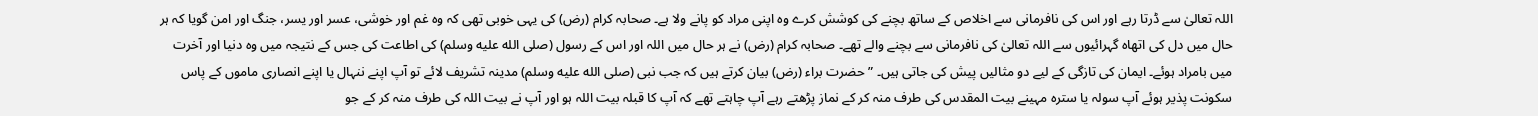اللہ تعالیٰ سے ڈرتا رہے اور اس کی نافرمانی سے اخلاص کے ساتھ بچنے کی کوشش کرے وہ اپنی مراد کو پانے ولا ہے۔ صحابہ کرام (رض) کی یہی خوبی تھی کہ وہ غم اور خوشی، عسر اور یسر، جنگ اور امن گویا کہ ہر حال میں دل کی اتھاہ گہرائیوں سے اللہ تعالیٰ کی نافرمانی سے بچنے والے تھے۔ صحابہ کرام (رض) نے ہر حال میں اللہ اور اس کے رسول (صلى الله عليه وسلم) کی اطاعت کی جس کے نتیجہ میں وہ دنیا اور آخرت میں بامراد ہوئے۔ ایمان کی تازگی کے لیے دو مثالیں پیش کی جاتی ہیں۔ ” حضرت براء (رض) بیان کرتے ہیں کہ جب نبی (صلى الله عليه وسلم) مدینہ تشریف لائے تو آپ اپنے ننہال یا اپنے انصاری ماموں کے پاس سکونت پذیر ہوئے آپ سولہ یا سترہ مہینے بیت المقدس کی طرف منہ کر کے نماز پڑھتے رہے آپ چاہتے تھے کہ آپ کا قبلہ بیت اللہ ہو اور آپ نے بیت اللہ کی طرف منہ کر کے جو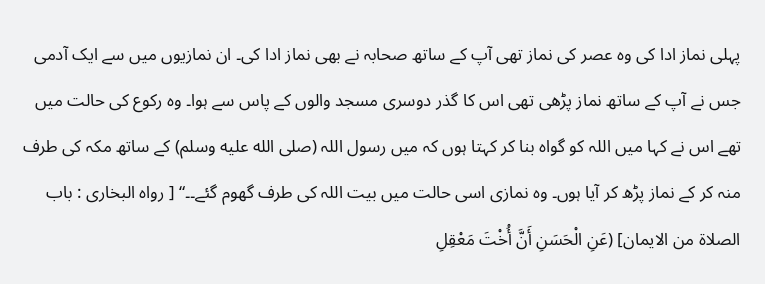پہلی نماز ادا کی وہ عصر کی نماز تھی آپ کے ساتھ صحابہ نے بھی نماز ادا کی۔ ان نمازیوں میں سے ایک آدمی جس نے آپ کے ساتھ نماز پڑھی تھی اس کا گذر دوسری مسجد والوں کے پاس سے ہوا۔ وہ رکوع کی حالت میں تھے اس نے کہا میں اللہ کو گواہ بنا کر کہتا ہوں کہ میں رسول اللہ (صلى الله عليه وسلم) کے ساتھ مکہ کی طرف منہ کر کے نماز پڑھ کر آیا ہوں۔ وہ نمازی اسی حالت میں بیت اللہ کی طرف گھوم گئے۔۔“ [ رواہ البخاری : باب الصلاۃ من الایمان] (عَنِ الْحَسَنِ أَنَّ أُخْتَ مَعْقِلِ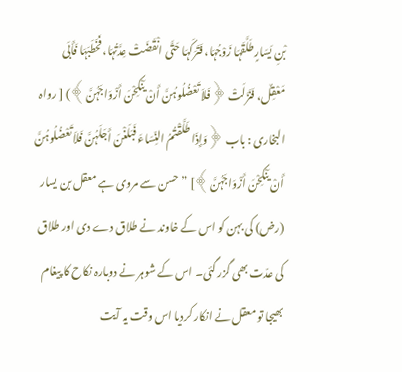بْنِ یَسَارٍ طَلَّقَہَا زَوْجُہَا، فَتَرَکَہَا حَتَّی انْقَضَتْ عِدَّتُہَا، فَخَطَبَہَا فَأَبَی مَعْقِلٌ، فَنَزَلَتْ ﴿فَلاَ تَعْضُلُوہُنَّ أَنْ یَنْکِحْنَ أَزْوَاجَہُنَّ﴾) [ رواہ البخاری : باب ﴿وَإِذَا طَلَّقْتُمُ النِّسَاءَ فَبَلَغْنَ أَجَلَہُنَّ فَلاَ تَعْضُلُوہُنَّ أَنْ یَنْکِحْنَ أَزْوَاجَہُنَّ﴾] ” حسن سے مروی ہے معقل بن یسار (رض) کی بہن کو اس کے خاوند نے طلاق دے دی اور طلاق کی عدّت بھی گزر گئی۔ اس کے شوہر نے دوبارہ نکاح کا پیغام بھیجا تو معقل نے انکار کردیا اس وقت یہ آیت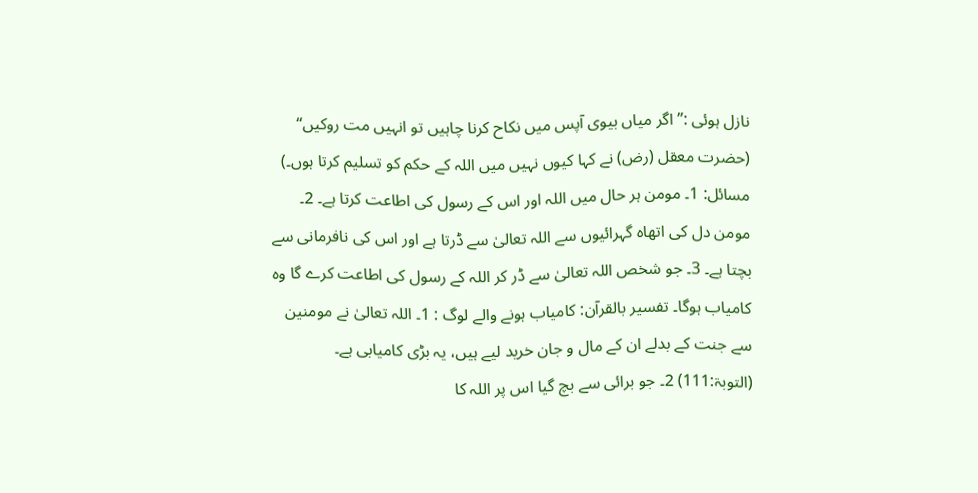نازل ہوئی :” اگر میاں بیوی آپس میں نکاح کرنا چاہیں تو انہیں مت روکیں“ (حضرت معقل (رض) نے کہا کیوں نہیں میں اللہ کے حکم کو تسلیم کرتا ہوں۔) مسائل: 1۔ مومن ہر حال میں اللہ اور اس کے رسول کی اطاعت کرتا ہے۔ 2۔ مومن دل کی اتھاہ گہرائیوں سے اللہ تعالیٰ سے ڈرتا ہے اور اس کی نافرمانی سے بچتا ہے۔ 3۔ جو شخص اللہ تعالیٰ سے ڈر کر اللہ کے رسول کی اطاعت کرے گا وہ کامیاب ہوگا۔ تفسیر بالقرآن: کامیاب ہونے والے لوگ : 1۔ اللہ تعالیٰ نے مومنین سے جنت کے بدلے ان کے مال و جان خرید لیے ہیں، یہ بڑی کامیابی ہے۔ (التوبۃ:111) 2۔ جو برائی سے بچ گیا اس پر اللہ کا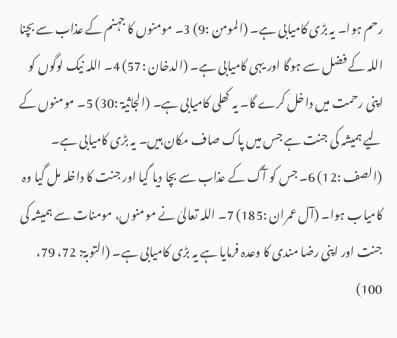رحم ہوا۔ یہ بڑی کامیابی ہے۔ (المومن :9) 3۔ مومنوں کا جہنم کے عذاب سے بچنا اللہ کے فضل سے ہوگا اور یہی کامیابی ہے۔ (الدخان :57) 4۔ اللہ نیک لوگوں کو اپنی رحمت میں داخل کرے گا۔ یہ کھلی کامیابی ہے۔ (الجاثیۃ :30) 5۔ مومنوں کے لیے ہمیشہ کی جنت ہے جس میں پاک صاف مکان ہیں۔ یہ بڑی کامیابی ہے۔ (الصف :12) 6۔ جس کو آگ کے عذاب سے بچا دیا گیا اور جنت کا داخلہ مل گیا وہ کامیاب ہوا۔ (آل عمران :185) 7۔ اللہ تعالیٰ نے مومنوں، مومنات سے ہمیشہ کی جنت اور اپنی رضا مندی کا وعدہ فرمایا ہے یہ بڑی کامیابی ہے۔ (التوبۃ: 72، 79، 100)